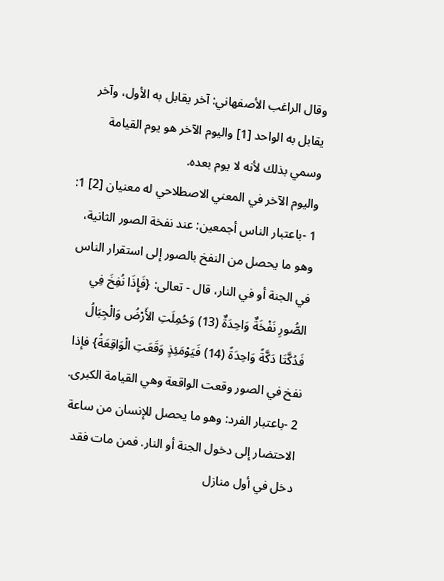وقال الراغب الأصفهاني: آخر يقابل به الأول، وآخر يقابل به الواحد [1] واليوم الآخر هو يوم القيامة وسمي بذلك لأنه لا يوم بعده.
واليوم الآخر في المعني الاصطلاحي له معنيان [2] 1:
1 -باعتبار الناس أجمعين: عند نفخة الصور الثانية، وهو ما يحصل من النفخ بالصور إلى استقرار الناس في الجنة أو في النار، قال - تعالى: {فَإِذَا نُفِخَ فِي الصُّورِ نَفْخَةٌ وَاحِدَةٌ (13) وَحُمِلَتِ الأَرْضُ وَالْجِبَالُ فَدُكَّتَا دَكَّةً وَاحِدَةً (14) فَيَوْمَئِذٍ وَقَعَتِ الْوَاقِعَةُ} فإذا نفخ في الصور وقعت الواقعة وهي القيامة الكبرى.
2 -باعتبار الفرد: وهو ما يحصل للإنسان من ساعة الاحتضار إلى دخول الجنة أو النار. فمن مات فقد دخل في أول منازل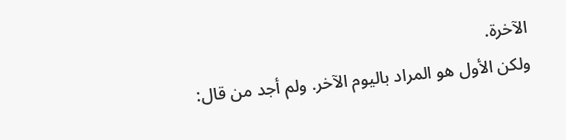الآخرة.
ولكن الأول هو المراد باليوم الآخر. ولم أجد من قال: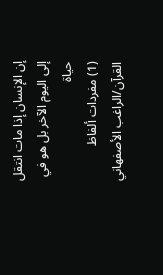إن الإنسان إذا مات انتقل إلى اليوم الآخر بل هو في حياة
(1) مفردات ألفاظ القرآن/الراغب الأصفهاني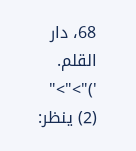68، دار القلم. ')">">"
(2) ينظر: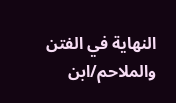النهاية في الفتن والملاحم/ابن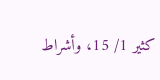كثير 1/ 15، وأشراط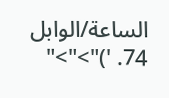الساعة/الوابل 74. ')">">"